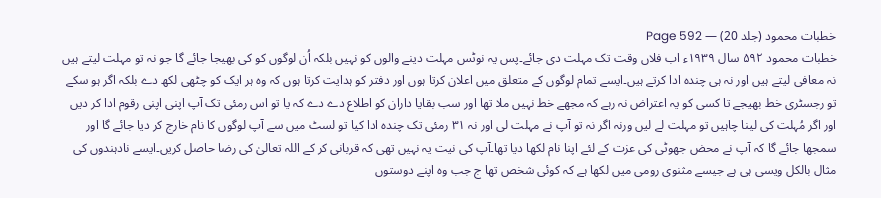خطبات محمود (جلد 20) — Page 592
خطبات محمود ۵۹۲ سال ۱۹۳۹ء اب فلاں وقت تک مہلت دی جائے۔پس یہ نوٹس مہلت دینے والوں کو نہیں بلکہ اُن لوگوں کو کی بھیجا جائے گا جو نہ تو مہلت لیتے ہیں نہ معافی لیتے ہیں اور نہ ہی چندہ ادا کرتے ہیں۔ایسے تمام لوگوں کے متعلق میں اعلان کرتا ہوں اور دفتر کو ہدایت کرتا ہوں کہ وہ ہر ایک کو چٹھی لکھ دے بلکہ اگر ہو سکے تو رجسٹری خط بھیجے تا کسی کو یہ اعتراض نہ رہے کہ مجھے خط نہیں ملا تھا اور سب بقایا داران کو اطلاع دے دے کہ یا تو اس رمئی تک آپ اپنی اپنی رقوم ادا کر دیں اور اگر مُہلت کی لینا چاہیں تو مہلت لے لیں ورنہ اگر نہ تو آپ نے مہلت لی اور نہ ۳۱ رمئی تک چندہ ادا کیا تو لسٹ میں سے آپ لوگوں کا نام خارج کر دیا جائے گا اور سمجھا جائے گا کہ آپ نے محض جھوٹی کی عزت کے لئے اپنا نام لکھا دیا تھا۔آپ کی نیت یہ نہیں تھی کہ قربانی کر کے اللہ تعالیٰ کی رضا حاصل کریں۔ایسے نادہندوں کی مثال بالکل ویسی ہی ہے جیسے مثنوی رومی میں لکھا ہے کہ کوئی شخص تھا ج جب وہ اپنے دوستوں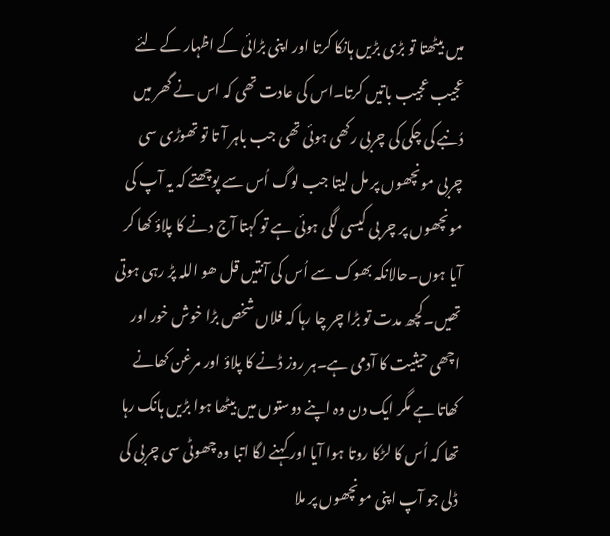میں بیٹھتا تو بڑی بڑیں ہانکا کرتا اور اپنی بڑائی کے اظہار کے لئے عجیب عجیب باتیں کرتا۔اس کی عادت تھی کہ اس نے گھر میں دُنبے کی چکی کی چربی رکھی ہوئی تھی جب باہر آ تا تو تھوڑی سی چربی مونچھوں پر مل لیتا جب لوگ اُس سے پوچھتے کہ یہ آپ کی مونچھوں پر چر بی کیسی لگی ہوئی ہے تو کہتا آج دنے کا پلاؤ کھا کر آیا ہوں۔حالانکہ بھوک سے اُس کی آنتیں قل ھو اللہ پڑ رہی ہوتی تھیں۔کچھ مدت تو بڑا چر چا رہا کہ فلاں شخص بڑا خوش خور اور اچھی حیثیت کا آدمی ہے۔ہر روز ڈنے کا پلاؤ اور مرغن کھانے کھاتا ہے مگر ایک دن وہ اپنے دوستوں میں بیٹھا ہوا بڑیں ہانک رہا تھا کہ اُس کا لڑکا روتا ہوا آیا اور کہنے لگا اتبا وہ چھوٹی سی چربی کی ڈلی جو آپ اپنی مونچھوں پر ملا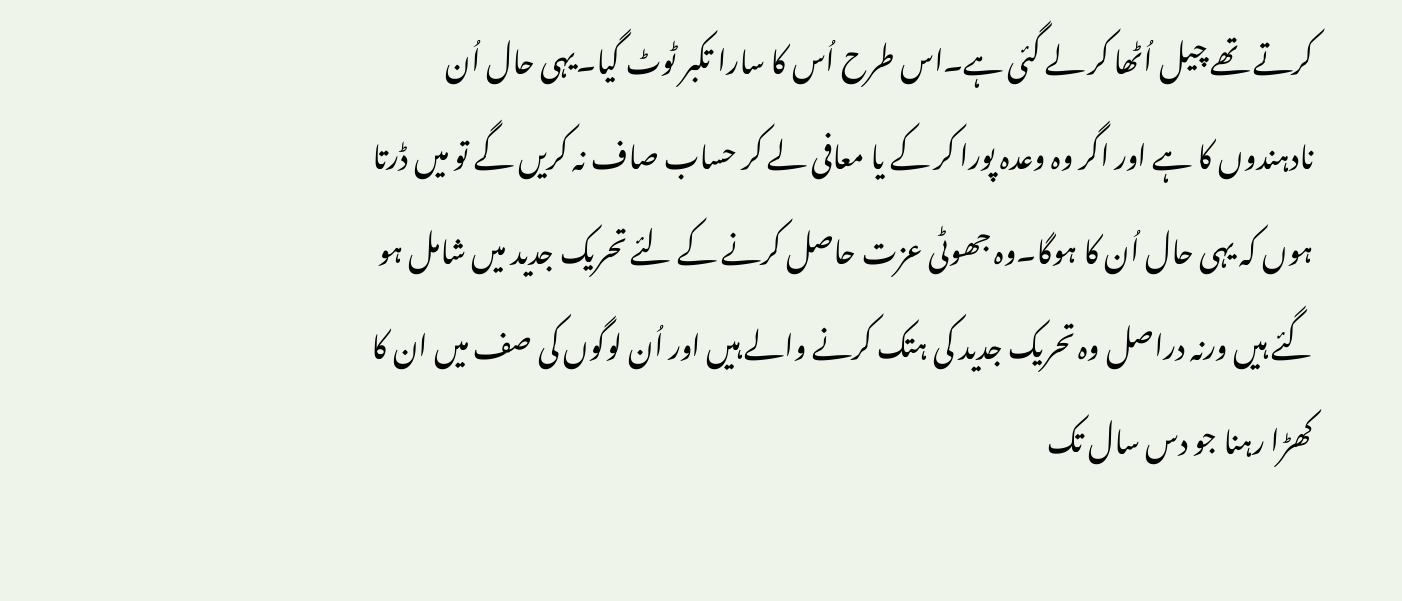کرتے تھے چیل اُٹھا کر لے گئی ہے۔اس طرح اُس کا سارا تکبر ٹوٹ گیا۔یہی حال اُن نادہندوں کا ہے اور اگر وہ وعدہ پورا کر کے یا معافی لے کر حساب صاف نہ کریں گے تو میں ڈرتا ہوں کہ یہی حال اُن کا ہوگا۔وہ جھوٹی عزت حاصل کرنے کے لئے تحریک جدید میں شامل ہو گئے ہیں ورنہ دراصل وہ تحریک جدید کی ہتک کرنے والے ہیں اور اُن لوگوں کی صف میں ان کا کھڑا رہنا جو دس سال تک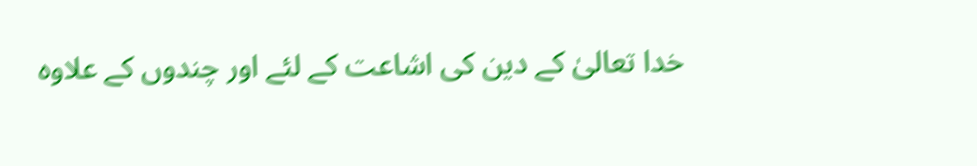خدا تعالیٰ کے دین کی اشاعت کے لئے اور چندوں کے علاوہ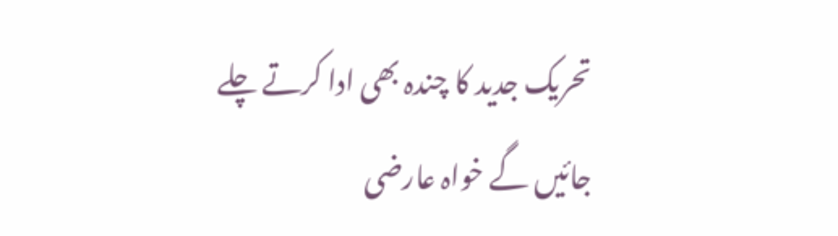تحریک جدید کا چندہ بھی ادا کرتے چلے جائیں گے خواہ عارضی